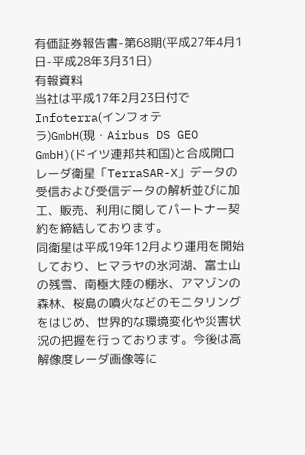有価証券報告書-第68期(平成27年4月1日-平成28年3月31日)
有報資料
当社は平成17年2月23日付でInfoterra(インフォテラ)GmbH(現・Airbus DS GEO GmbH)(ドイツ連邦共和国)と合成開口レーダ衛星「TerraSAR-X」データの受信および受信データの解析並びに加工、販売、利用に関してパートナー契約を締結しております。
同衛星は平成19年12月より運用を開始しており、ヒマラヤの氷河湖、富士山の残雪、南極大陸の棚氷、アマゾンの森林、桜島の噴火などのモニタリングをはじめ、世界的な環境変化や災害状況の把握を行っております。今後は高解像度レーダ画像等に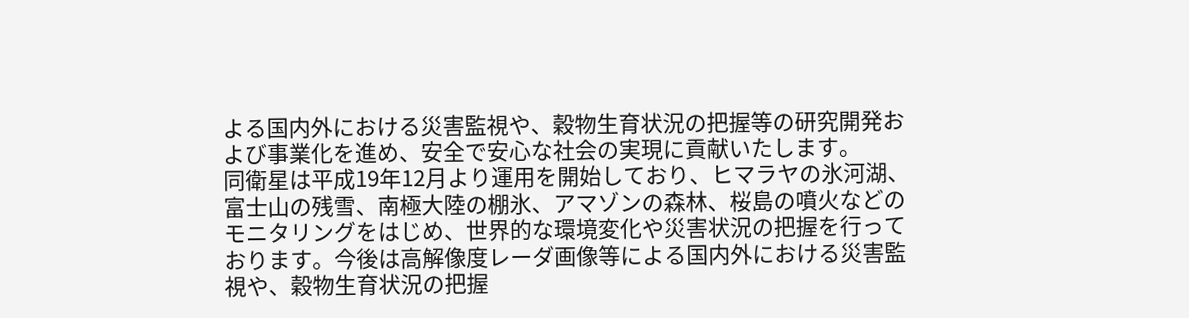よる国内外における災害監視や、穀物生育状況の把握等の研究開発および事業化を進め、安全で安心な社会の実現に貢献いたします。
同衛星は平成19年12月より運用を開始しており、ヒマラヤの氷河湖、富士山の残雪、南極大陸の棚氷、アマゾンの森林、桜島の噴火などのモニタリングをはじめ、世界的な環境変化や災害状況の把握を行っております。今後は高解像度レーダ画像等による国内外における災害監視や、穀物生育状況の把握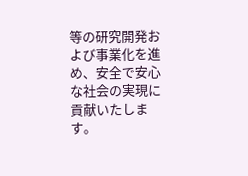等の研究開発および事業化を進め、安全で安心な社会の実現に貢献いたします。